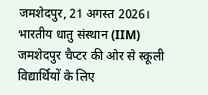जमशेदपुर, 21 अगस्त 2026। भारतीय धातु संस्थान (IIM) जमशेदपुर चैप्टर की ओर से स्कूली विद्यार्थियों के लिए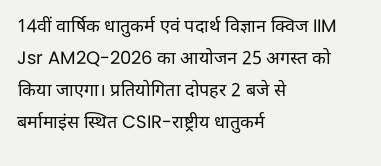14वीं वार्षिक धातुकर्म एवं पदार्थ विज्ञान क्विज IIM Jsr AM2Q-2026 का आयोजन 25 अगस्त को किया जाएगा। प्रतियोगिता दोपहर 2 बजे से बर्मामाइंस स्थित CSIR-राष्ट्रीय धातुकर्म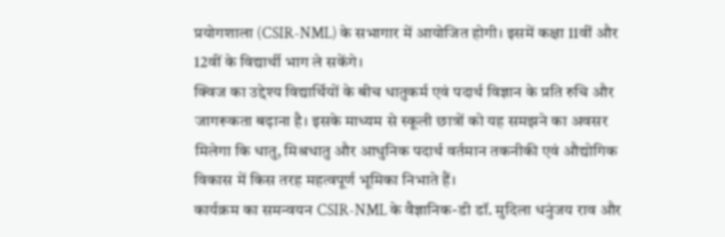प्रयोगशाला (CSIR-NML) के सभागार में आयोजित होगी। इसमें कक्षा 11वीं और 12वीं के विद्यार्थी भाग ले सकेंगे।
क्विज का उद्देश्य विद्यार्थियों के बीच धातुकर्म एवं पदार्थ विज्ञान के प्रति रुचि और जागरूकता बढ़ाना है। इसके माध्यम से स्कूली छात्रों को यह समझने का अवसर मिलेगा कि धातु, मिश्रधातु और आधुनिक पदार्थ वर्तमान तकनीकी एवं औद्योगिक विकास में किस तरह महत्वपूर्ण भूमिका निभाते हैं।
कार्यक्रम का समन्वयन CSIR-NML के वैज्ञानिक-डी डॉ. मुदिला धनुंजय राव और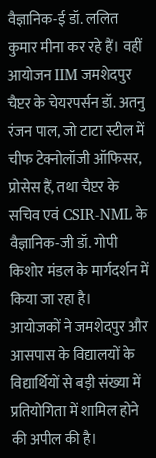वैज्ञानिक-ई डॉ. ललित कुमार मीना कर रहे हैं। वहीं आयोजन IIM जमशेदपुर चैप्टर के चेयरपर्सन डॉ. अतनु रंजन पाल, जो टाटा स्टील में चीफ टेक्नोलॉजी ऑफिसर, प्रोसेस हैं, तथा चैप्टर के सचिव एवं CSIR-NML के वैज्ञानिक-जी डॉ. गोपी किशोर मंडल के मार्गदर्शन में किया जा रहा है।
आयोजकों ने जमशेदपुर और आसपास के विद्यालयों के विद्यार्थियों से बड़ी संख्या में प्रतियोगिता में शामिल होने की अपील की है।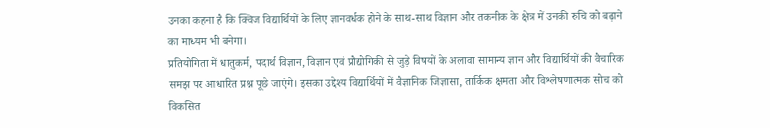उनका कहना है कि क्विज विद्यार्थियों के लिए ज्ञानवर्धक होने के साथ-साथ विज्ञान और तकनीक के क्षेत्र में उनकी रुचि को बढ़ाने का माध्यम भी बनेगा।
प्रतियोगिता में धातुकर्म, पदार्थ विज्ञान, विज्ञान एवं प्रौद्योगिकी से जुड़े विषयों के अलावा सामान्य ज्ञान और विद्यार्थियों की वैचारिक समझ पर आधारित प्रश्न पूछे जाएंगे। इसका उद्देश्य विद्यार्थियों में वैज्ञानिक जिज्ञासा, तार्किक क्षमता और विश्लेषणात्मक सोच को विकसित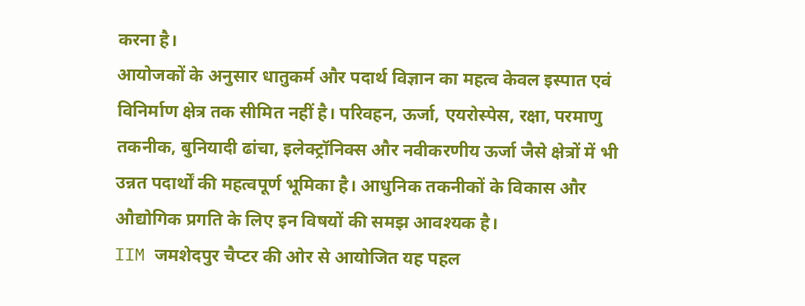करना है।
आयोजकों के अनुसार धातुकर्म और पदार्थ विज्ञान का महत्व केवल इस्पात एवं विनिर्माण क्षेत्र तक सीमित नहीं है। परिवहन, ऊर्जा, एयरोस्पेस, रक्षा, परमाणु तकनीक, बुनियादी ढांचा, इलेक्ट्रॉनिक्स और नवीकरणीय ऊर्जा जैसे क्षेत्रों में भी उन्नत पदार्थों की महत्वपूर्ण भूमिका है। आधुनिक तकनीकों के विकास और औद्योगिक प्रगति के लिए इन विषयों की समझ आवश्यक है।
IIM जमशेदपुर चैप्टर की ओर से आयोजित यह पहल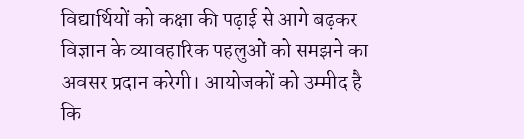विद्यार्थियों को कक्षा की पढ़ाई से आगे बढ़कर विज्ञान के व्यावहारिक पहलुओं को समझने का अवसर प्रदान करेगी। आयोजकों को उम्मीद है कि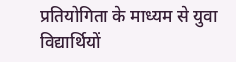प्रतियोगिता के माध्यम से युवा विद्यार्थियों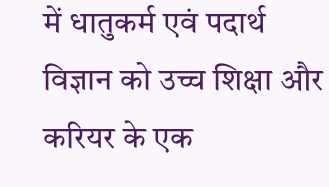में धातुकर्म एवं पदार्थ विज्ञान को उच्च शिक्षा और करियर के एक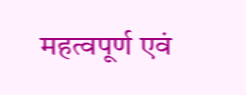महत्वपूर्ण एवं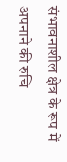संभावनाशील क्षेत्र के रूप में अपनाने की रुचि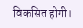विकसित होगी।